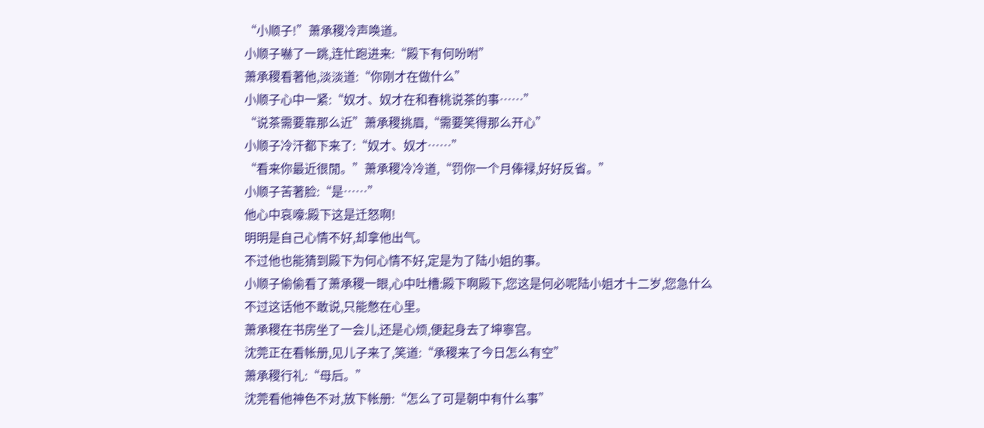“小顺子!”萧承稷冷声唤道。
小顺子嚇了一跳,连忙跑进来:“殿下有何吩咐”
萧承稷看著他,淡淡道:“你刚才在做什么”
小顺子心中一紧:“奴才、奴才在和春桃说茶的事……”
“说茶需要靠那么近”萧承稷挑眉,“需要笑得那么开心”
小顺子冷汗都下来了:“奴才、奴才……”
“看来你最近很閒。”萧承稷冷冷道,“罚你一个月俸禄,好好反省。”
小顺子苦著脸:“是……”
他心中哀嚎:殿下这是迁怒啊!
明明是自己心情不好,却拿他出气。
不过他也能猜到殿下为何心情不好,定是为了陆小姐的事。
小顺子偷偷看了萧承稷一眼,心中吐槽:殿下啊殿下,您这是何必呢陆小姐才十二岁,您急什么
不过这话他不敢说,只能憋在心里。
萧承稷在书房坐了一会儿,还是心烦,便起身去了坤寧宫。
沈莞正在看帐册,见儿子来了,笑道:“承稷来了今日怎么有空”
萧承稷行礼:“母后。”
沈莞看他神色不对,放下帐册:“怎么了可是朝中有什么事”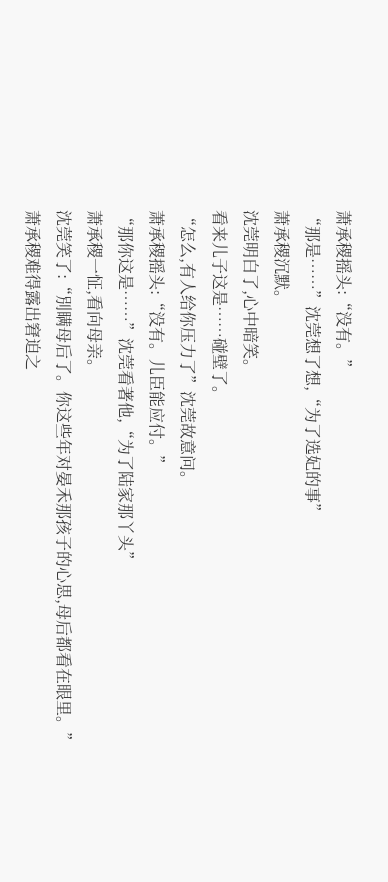萧承稷摇头:“没有。”
“那是……”沈莞想了想,“为了选妃的事”
萧承稷沉默。
沈莞明白了,心中暗笑。
看来儿子这是……碰壁了。
“怎么,有人给你压力了”沈莞故意问。
萧承稷摇头:“没有。儿臣能应付。”
“那你这是……”沈莞看著他,“为了陆家那丫头”
萧承稷一怔,看向母亲。
沈莞笑了:“別瞒母后了。你这些年对晏禾那孩子的心思,母后都看在眼里。”
萧承稷难得露出窘迫之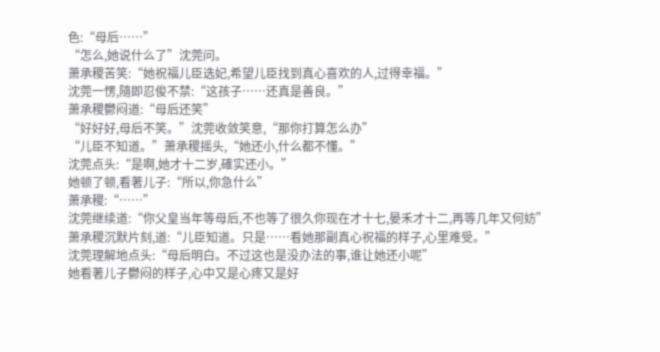色:“母后……”
“怎么,她说什么了”沈莞问。
萧承稷苦笑:“她祝福儿臣选妃,希望儿臣找到真心喜欢的人,过得幸福。”
沈莞一愣,隨即忍俊不禁:“这孩子……还真是善良。”
萧承稷鬱闷道:“母后还笑”
“好好好,母后不笑。”沈莞收敛笑意,“那你打算怎么办”
“儿臣不知道。”萧承稷摇头,“她还小,什么都不懂。”
沈莞点头:“是啊,她才十二岁,確实还小。”
她顿了顿,看著儿子:“所以,你急什么”
萧承稷:“……”
沈莞继续道:“你父皇当年等母后,不也等了很久你现在才十七,晏禾才十二,再等几年又何妨”
萧承稷沉默片刻,道:“儿臣知道。只是……看她那副真心祝福的样子,心里难受。”
沈莞理解地点头:“母后明白。不过这也是没办法的事,谁让她还小呢”
她看著儿子鬱闷的样子,心中又是心疼又是好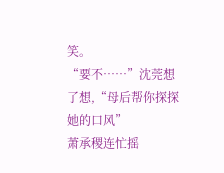笑。
“要不……”沈莞想了想,“母后帮你探探她的口风”
萧承稷连忙摇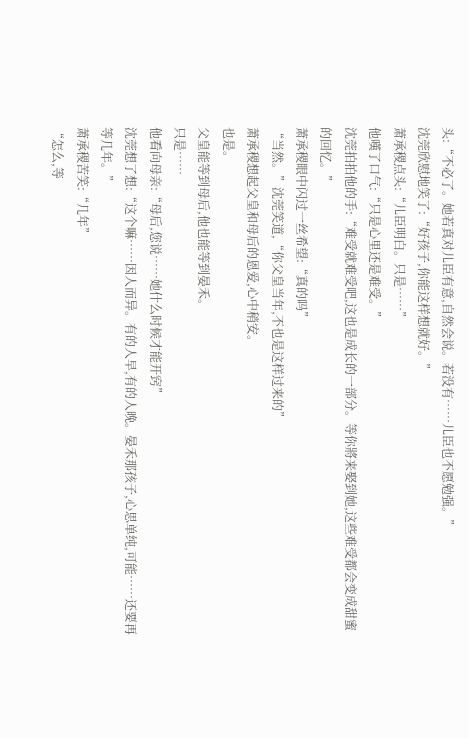头:“不必了。她若真对儿臣有意,自然会说。若没有……儿臣也不愿勉强。”
沈莞欣慰地笑了:“好孩子,你能这样想就好。”
萧承稷点头:“儿臣明白。只是……”
他嘆了口气:“只是心里还是难受。”
沈莞拍拍他的手:“难受就难受吧,这也是成长的一部分。等你將来娶到她,这些难受都会变成甜蜜的回忆。”
萧承稷眼中闪过一丝希望:“真的吗”
“当然。”沈莞笑道,“你父皇当年,不也是这样过来的”
萧承稷想起父皇和母后的恩爱,心中稍安。
也是。
父皇能等到母后,他也能等到晏禾。
只是……
他看向母亲:“母后,您说……她什么时候才能开窍”
沈莞想了想:“这个嘛……因人而异。有的人早,有的人晚。晏禾那孩子,心思单纯,可能……还要再等几年。”
萧承稷苦笑:“几年”
“怎么,等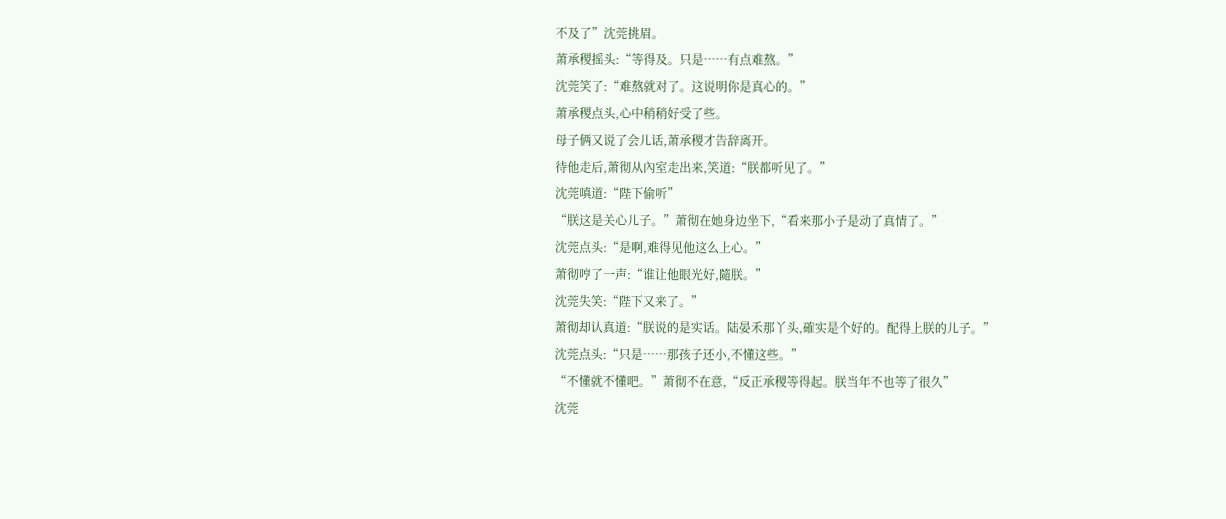不及了”沈莞挑眉。
萧承稷摇头:“等得及。只是……有点难熬。”
沈莞笑了:“难熬就对了。这说明你是真心的。”
萧承稷点头,心中稍稍好受了些。
母子俩又说了会儿话,萧承稷才告辞离开。
待他走后,萧彻从內室走出来,笑道:“朕都听见了。”
沈莞嗔道:“陛下偷听”
“朕这是关心儿子。”萧彻在她身边坐下,“看来那小子是动了真情了。”
沈莞点头:“是啊,难得见他这么上心。”
萧彻哼了一声:“谁让他眼光好,隨朕。”
沈莞失笑:“陛下又来了。”
萧彻却认真道:“朕说的是实话。陆晏禾那丫头,確实是个好的。配得上朕的儿子。”
沈莞点头:“只是……那孩子还小,不懂这些。”
“不懂就不懂吧。”萧彻不在意,“反正承稷等得起。朕当年不也等了很久”
沈莞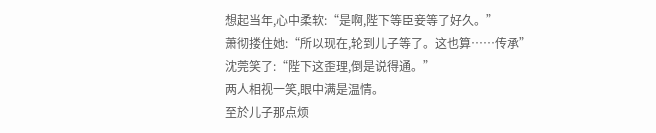想起当年,心中柔软:“是啊,陛下等臣妾等了好久。”
萧彻搂住她:“所以现在,轮到儿子等了。这也算……传承”
沈莞笑了:“陛下这歪理,倒是说得通。”
两人相视一笑,眼中满是温情。
至於儿子那点烦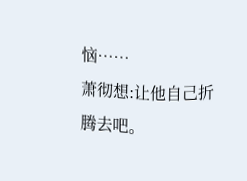恼……
萧彻想:让他自己折腾去吧。